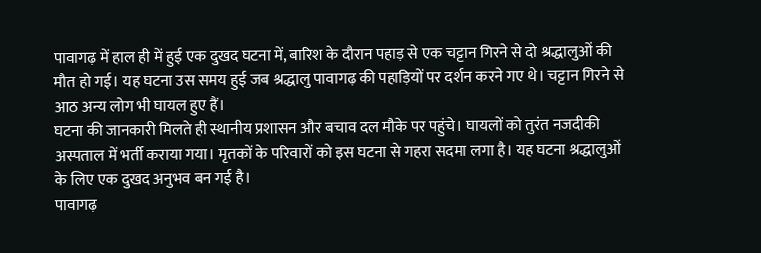पावागढ़ में हाल ही में हुई एक दुखद घटना में, बारिश के दौरान पहाड़ से एक चट्टान गिरने से दो श्रद्धालुओं की मौत हो गई। यह घटना उस समय हुई जब श्रद्धालु पावागढ़ की पहाड़ियों पर दर्शन करने गए थे। चट्टान गिरने से आठ अन्य लोग भी घायल हुए हैं।
घटना की जानकारी मिलते ही स्थानीय प्रशासन और बचाव दल मौके पर पहुंचे। घायलों को तुरंत नजदीकी अस्पताल में भर्ती कराया गया। मृतकों के परिवारों को इस घटना से गहरा सदमा लगा है। यह घटना श्रद्धालुओं के लिए एक दुखद अनुभव बन गई है।
पावागढ़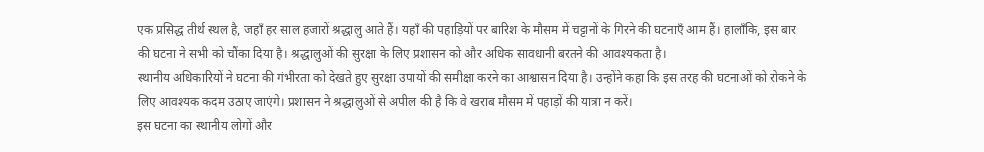एक प्रसिद्ध तीर्थ स्थल है, जहाँ हर साल हजारों श्रद्धालु आते हैं। यहाँ की पहाड़ियों पर बारिश के मौसम में चट्टानों के गिरने की घटनाएँ आम हैं। हालाँकि, इस बार की घटना ने सभी को चौंका दिया है। श्रद्धालुओं की सुरक्षा के लिए प्रशासन को और अधिक सावधानी बरतने की आवश्यकता है।
स्थानीय अधिकारियों ने घटना की गंभीरता को देखते हुए सुरक्षा उपायों की समीक्षा करने का आश्वासन दिया है। उन्होंने कहा कि इस तरह की घटनाओं को रोकने के लिए आवश्यक कदम उठाए जाएंगे। प्रशासन ने श्रद्धालुओं से अपील की है कि वे खराब मौसम में पहाड़ों की यात्रा न करें।
इस घटना का स्थानीय लोगों और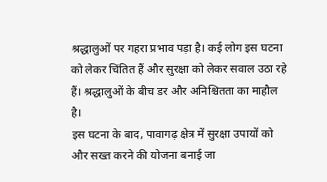श्रद्धालुओं पर गहरा प्रभाव पड़ा है। कई लोग इस घटना को लेकर चिंतित हैं और सुरक्षा को लेकर सवाल उठा रहे हैं। श्रद्धालुओं के बीच डर और अनिश्चितता का माहौल है।
इस घटना के बाद, पावागढ़ क्षेत्र में सुरक्षा उपायों को और सख्त करने की योजना बनाई जा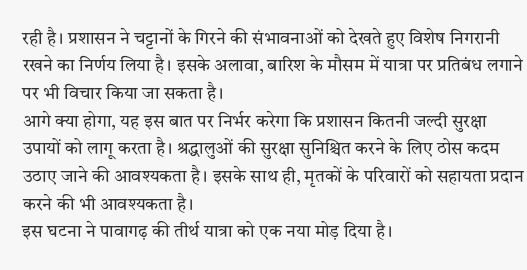रही है। प्रशासन ने चट्टानों के गिरने की संभावनाओं को देखते हुए विशेष निगरानी रखने का निर्णय लिया है। इसके अलावा, बारिश के मौसम में यात्रा पर प्रतिबंध लगाने पर भी विचार किया जा सकता है।
आगे क्या होगा, यह इस बात पर निर्भर करेगा कि प्रशासन कितनी जल्दी सुरक्षा उपायों को लागू करता है। श्रद्धालुओं की सुरक्षा सुनिश्चित करने के लिए ठोस कदम उठाए जाने की आवश्यकता है। इसके साथ ही, मृतकों के परिवारों को सहायता प्रदान करने की भी आवश्यकता है।
इस घटना ने पावागढ़ की तीर्थ यात्रा को एक नया मोड़ दिया है।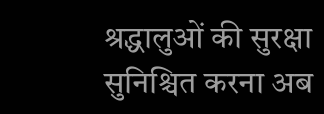श्रद्धालुओं की सुरक्षा सुनिश्चित करना अब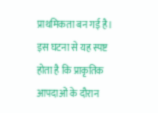प्राथमिकता बन गई है। इस घटना से यह स्पष्ट होता है कि प्राकृतिक आपदाओं के दौरान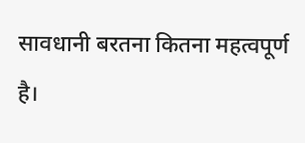सावधानी बरतना कितना महत्वपूर्ण है।